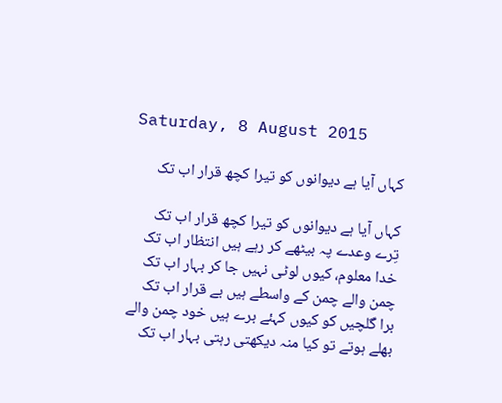Saturday, 8 August 2015

کہاں آیا ہے دیوانوں کو تیرا کچھ قرار اب تک

کہاں آیا ہے دیوانوں کو تیرا کچھ قرار اب تک
تِرے وعدے پہ بیٹھے کر رہے ہیں انتظار اب تک
خدا معلوم، کیوں لوٹی نہیں جا کر بہار اب تک
چمن والے چمن کے واسطے ہیں بے قرار اب تک
برا گلچیں کو کیوں کہئے برے ہیں خود چمن والے
بھلے ہوتے تو کیا منہ دیکھتی رہتی بہار اب تک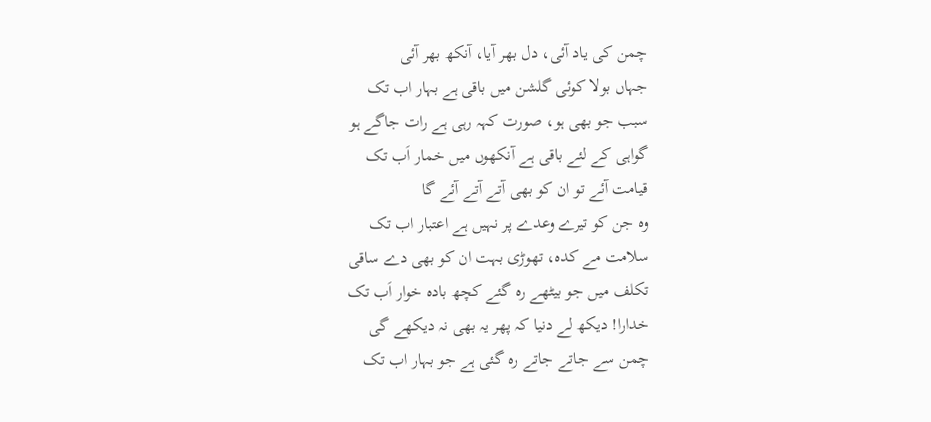چمن کی یاد آئی، دل بھر آیا، آنکھ بھر آئی
جہاں بولا کوئی گلشن میں باقی ہے بہار اب تک
سبب جو بھی ہو، صورت کہہ رہی ہے رات جاگے ہو
گواہی کے لئے باقی ہے آنکھوں میں خمار اَب تک
قیامت آئے تو ان کو بھی آتے آتے آئے گا
وہ جن کو تیرے وعدے پر نہیں ہے اعتبار اب تک
سلامت مے کدہ، تھوڑی بہت ان کو بھی دے ساقی
تکلف میں جو بیٹھے رہ گئے کچھ بادہ خوار اَب تک
خدارا! دیکھ لے دنیا کہ پھر یہ بھی نہ دیکھے گی
چمن سے جاتے جاتے رہ گئی ہے جو بہار اب تک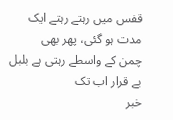قفس میں رہتے رہتے ایک مدت ہو گئی، پھر بھی
چمن کے واسطے رہتی ہے بلبل بے قرار اب تک
خبر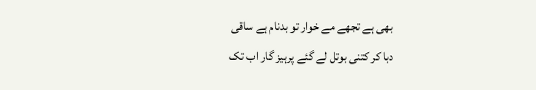بھی ہے تجھے مے خوار تو بدنام ہے ساقی
دبا کر کتنی بوتل لے گئے پرہیز گار اب تک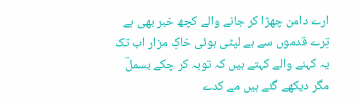ارے دامن چھڑا کر جانے والے کچھ خبر بھی ہے
تِرے قدموں سے ہے لپٹی ہوئی خاکِ مزار اب تک
یہ کہنے والے کہتے ہیں کہ توبہ کر چکے بسملؔ
مگر دیکھے گئے ہیں مے کدے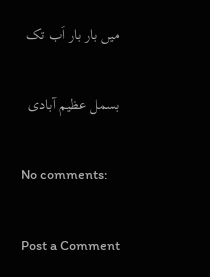میں بار بار اَب تک

بسمل عظیم آبادی

No comments:

Post a Comment